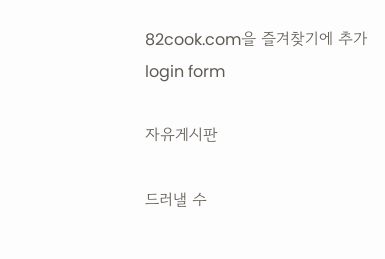82cook.com을 즐겨찾기에 추가
login form

자유게시판

드러낼 수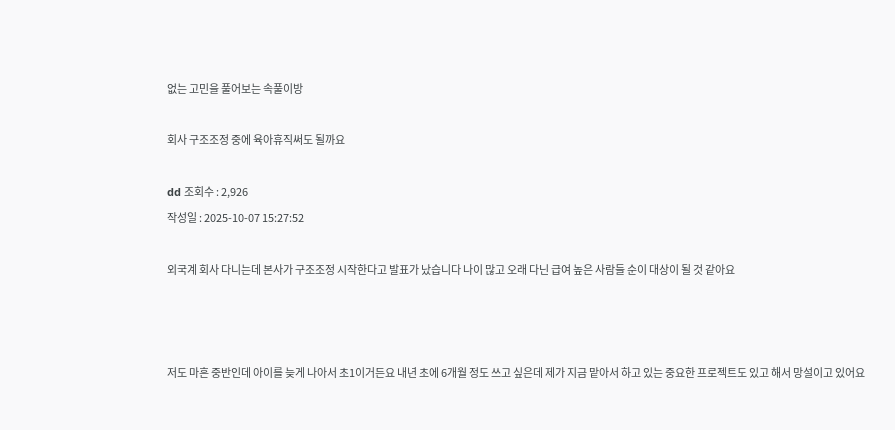없는 고민을 풀어보는 속풀이방

회사 구조조정 중에 육아휴직써도 될까요

dd 조회수 : 2,926
작성일 : 2025-10-07 15:27:52

외국계 회사 다니는데 본사가 구조조정 시작한다고 발표가 났습니다 나이 많고 오래 다닌 급여 높은 사람들 순이 대상이 될 것 같아요



저도 마흔 중반인데 아이를 늦게 나아서 초1이거든요 내년 초에 6개월 정도 쓰고 싶은데 제가 지금 맡아서 하고 있는 중요한 프로젝트도 있고 해서 망설이고 있어요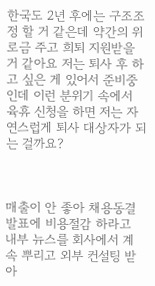한국도 2년 후에는 구조조정 할 거 같은데 약간의 위로금 주고 희퇴 지원받을 거 같아요 저는 퇴사 후 하고 싶은 게 있어서 준비중인데 이런 분위기 속에서 육휴 신청을 하면 저는 자연스럽게 퇴사 대상자가 되는 걸까요?



매출이 안 좋아 채용동결 발표에 비용절감 하라고 내부 뉴스를 회사에서 계속 뿌리고 외부 컨설팅 받아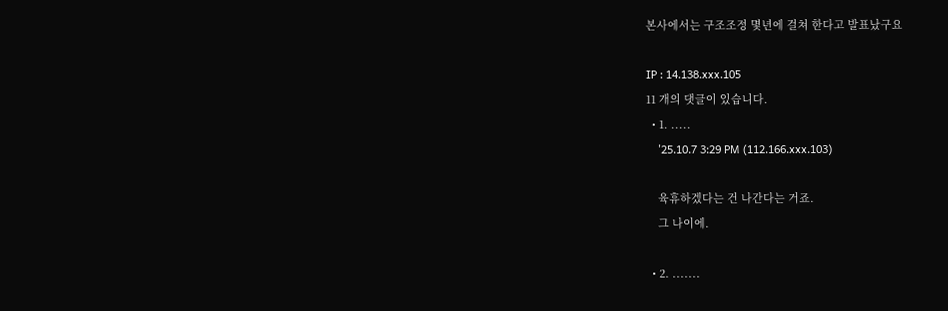본사에서는 구조조정 몇년에 걸쳐 한다고 발표났구요

IP : 14.138.xxx.105
11 개의 댓글이 있습니다.
  • 1. .....
    '25.10.7 3:29 PM (112.166.xxx.103)

    육휴하겠다는 건 나간다는 거죠.
    그 나이에.

  • 2. .......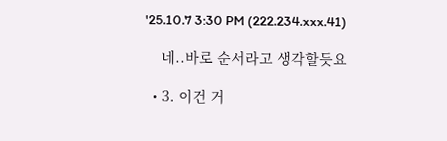'25.10.7 3:30 PM (222.234.xxx.41)

    네..바로 순서라고 생각할듯요

  • 3. 이건 거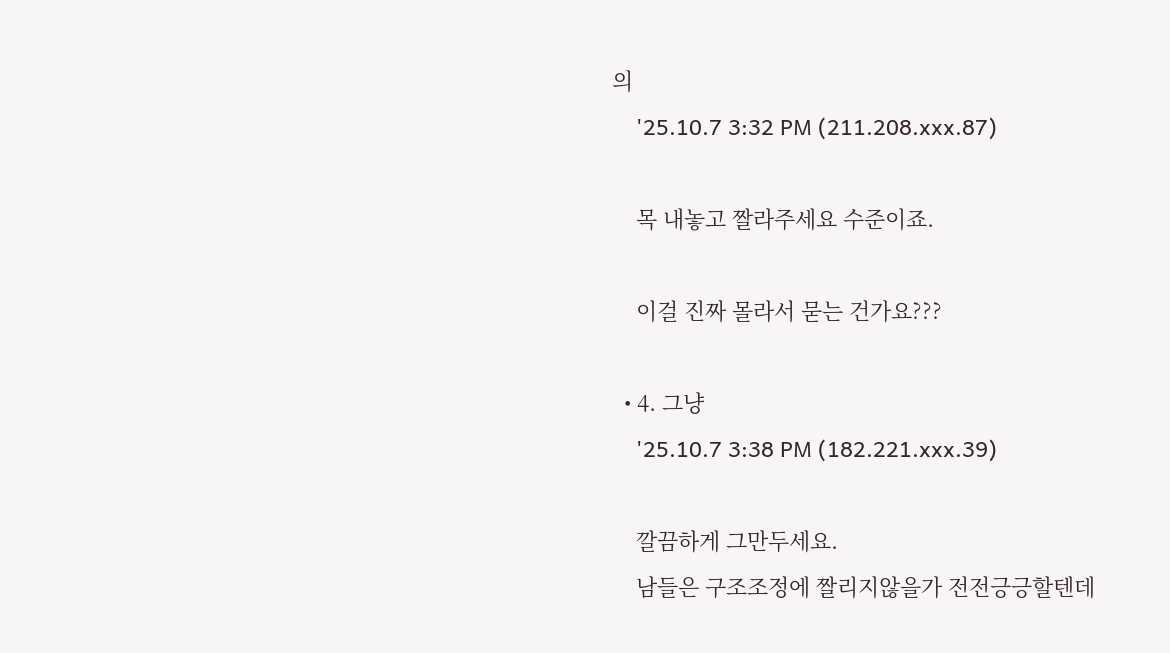의
    '25.10.7 3:32 PM (211.208.xxx.87)

    목 내놓고 짤라주세요 수준이죠.

    이걸 진짜 몰라서 묻는 건가요???

  • 4. 그냥
    '25.10.7 3:38 PM (182.221.xxx.39)

    깔끔하게 그만두세요.
    남들은 구조조정에 짤리지않을가 전전긍긍할텐데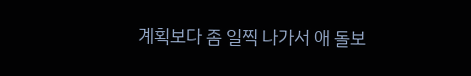계획보다 좀 일찍 나가서 애 돌보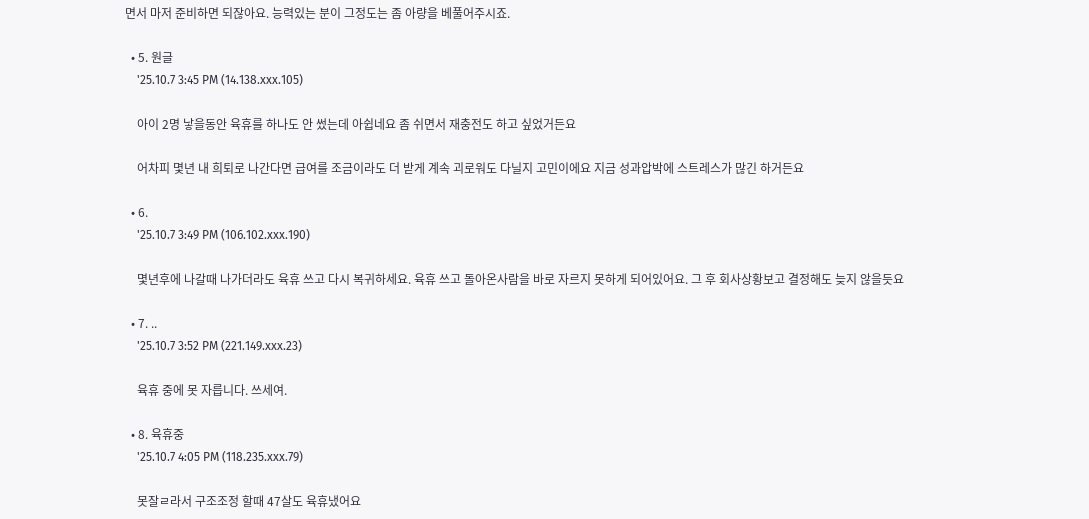면서 마저 준비하면 되잖아요. 능력있는 분이 그정도는 좀 아량을 베풀어주시죠.

  • 5. 원글
    '25.10.7 3:45 PM (14.138.xxx.105)

    아이 2명 낳을동안 육휴를 하나도 안 썼는데 아쉽네요 좀 쉬면서 재충전도 하고 싶었거든요

    어차피 몇년 내 희퇴로 나간다면 급여를 조금이라도 더 받게 계속 괴로워도 다닐지 고민이에요 지금 성과압박에 스트레스가 많긴 하거든요

  • 6.
    '25.10.7 3:49 PM (106.102.xxx.190)

    몇년후에 나갈때 나가더라도 육휴 쓰고 다시 복귀하세요. 육휴 쓰고 돌아온사람을 바로 자르지 못하게 되어있어요. 그 후 회사상황보고 결정해도 늦지 않을듯요

  • 7. ..
    '25.10.7 3:52 PM (221.149.xxx.23)

    육휴 중에 못 자릅니다. 쓰세여.

  • 8. 육휴중
    '25.10.7 4:05 PM (118.235.xxx.79)

    못잘ㄹ라서 구조조정 할때 47살도 육휴냈어요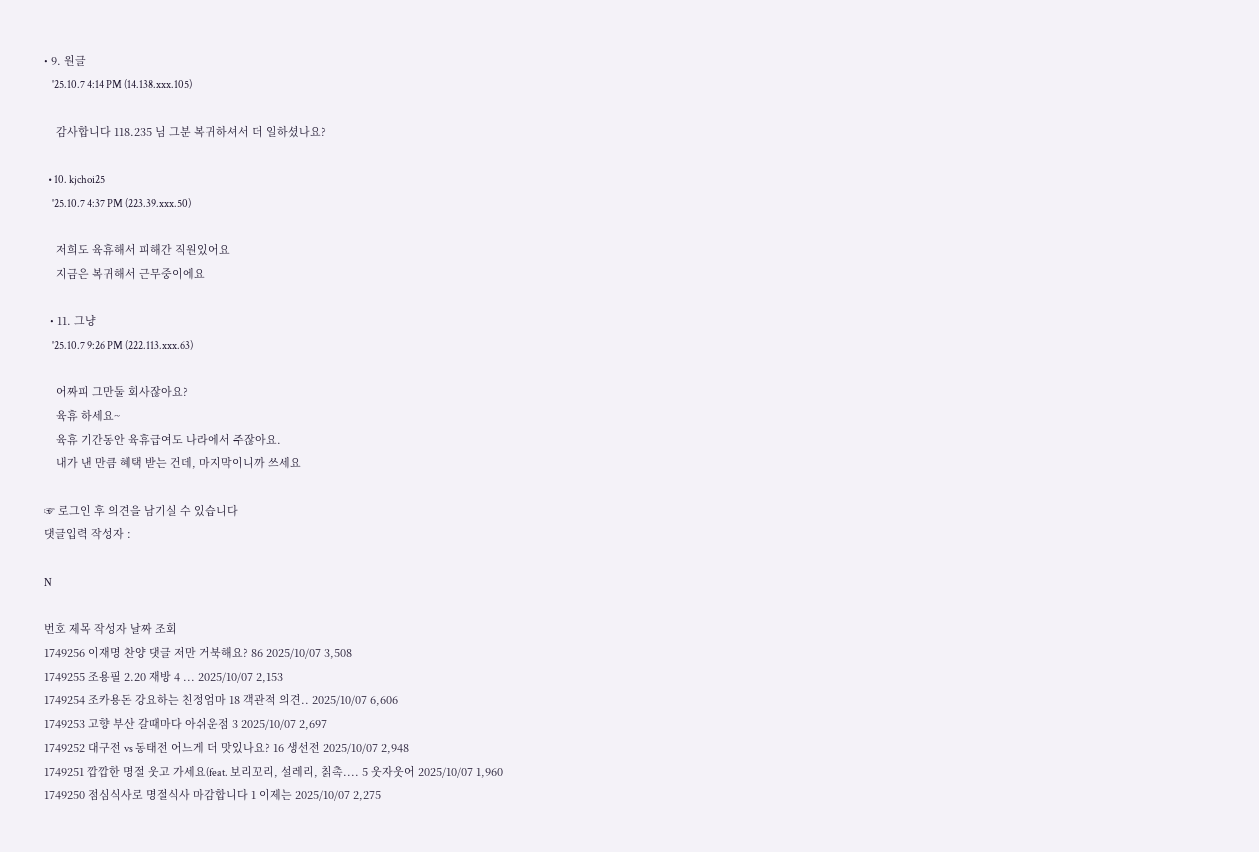• 9. 원글
    '25.10.7 4:14 PM (14.138.xxx.105)

    감사합니다 118.235 님 그분 복귀하셔서 더 일하셨나요?

  • 10. kjchoi25
    '25.10.7 4:37 PM (223.39.xxx.50)

    저희도 육휴해서 피해간 직원있어요
    지금은 복귀해서 근무중이에요

  • 11. 그냥
    '25.10.7 9:26 PM (222.113.xxx.63)

    어짜피 그만둘 회사잖아요?
    육휴 하세요~
    육휴 기간동안 육휴급여도 나라에서 주잖아요.
    내가 낸 만큼 혜택 받는 건데, 마지막이니까 쓰세요

☞ 로그인 후 의견을 남기실 수 있습니다
댓글입력 작성자 :

N

번호 제목 작성자 날짜 조회
1749256 이재명 찬양 댓글 저만 거북해요? 86 2025/10/07 3,508
1749255 조용필 2.20 재방 4 ... 2025/10/07 2,153
1749254 조카용돈 강요하는 친정엄마 18 객관적 의견.. 2025/10/07 6,606
1749253 고향 부산 갈때마다 아쉬운점 3 2025/10/07 2,697
1749252 대구전 vs 동태전 어느게 더 맛있나요? 16 생선전 2025/10/07 2,948
1749251 깝깝한 명절 웃고 가세요(feat. 보리꼬리, 설레리, 칡촉.... 5 웃자웃어 2025/10/07 1,960
1749250 점심식사로 명절식사 마감합니다 1 이제는 2025/10/07 2,275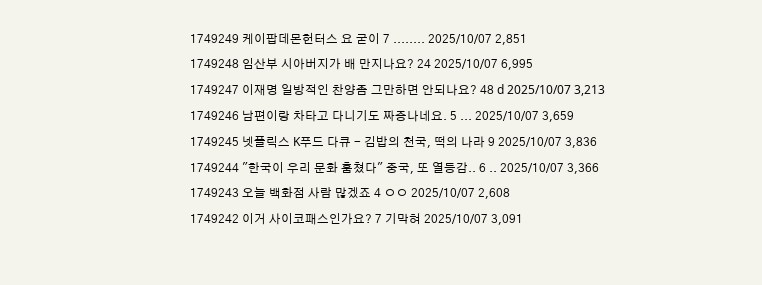1749249 케이팝데몬헌터스 요 굳이 7 ........ 2025/10/07 2,851
1749248 임산부 시아버지가 배 만지나요? 24 2025/10/07 6,995
1749247 이재명 일방적인 찬양좀 그만하면 안되나요? 48 d 2025/10/07 3,213
1749246 남편이랑 차타고 다니기도 짜증나네요. 5 ... 2025/10/07 3,659
1749245 넷플릭스 K푸드 다큐 - 김밥의 천국, 떡의 나라 9 2025/10/07 3,836
1749244 "한국이 우리 문화 훔쳤다" 중국, 또 열등감.. 6 .. 2025/10/07 3,366
1749243 오늘 백화점 사람 많겠죠 4 ㅇㅇ 2025/10/07 2,608
1749242 이거 사이코패스인가요? 7 기막혀 2025/10/07 3,091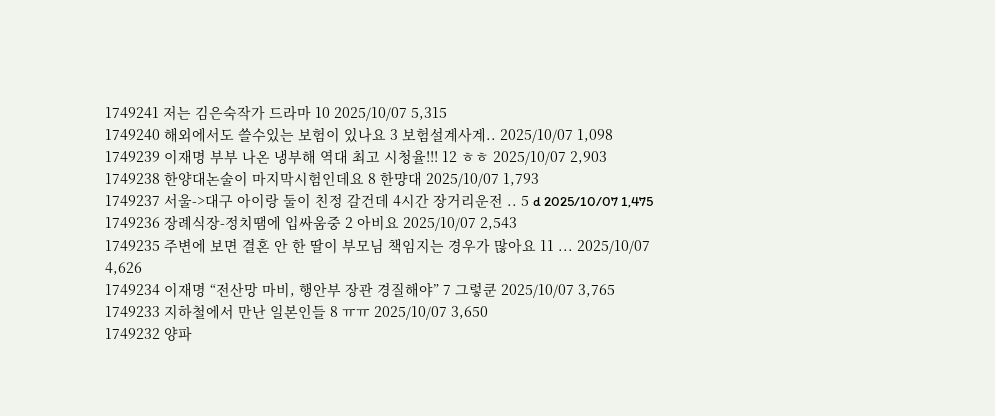1749241 저는 김은숙작가 드라마 10 2025/10/07 5,315
1749240 해외에서도 쓸수있는 보험이 있나요 3 보험설계사계.. 2025/10/07 1,098
1749239 이재명 부부 나온 냉부해 역대 최고 시청율!!! 12 ㅎㅎ 2025/10/07 2,903
1749238 한양대논술이 마지막시험인데요 8 한먕대 2025/10/07 1,793
1749237 서울->대구 아이랑 둘이 친정 갈건데 4시간 장거리운전 .. 5 d 2025/10/07 1,475
1749236 장례식장-정치땜에 입싸움중 2 아비요 2025/10/07 2,543
1749235 주변에 보면 결혼 안 한 딸이 부모님 책임지는 경우가 많아요 11 ... 2025/10/07 4,626
1749234 이재명 “전산망 마비, 행안부 장관 경질해야” 7 그렇쿤 2025/10/07 3,765
1749233 지하철에서 만난 일본인들 8 ㅠㅠ 2025/10/07 3,650
1749232 양파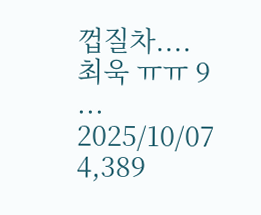껍질차....최욱 ㅠㅠ 9 ... 2025/10/07 4,389